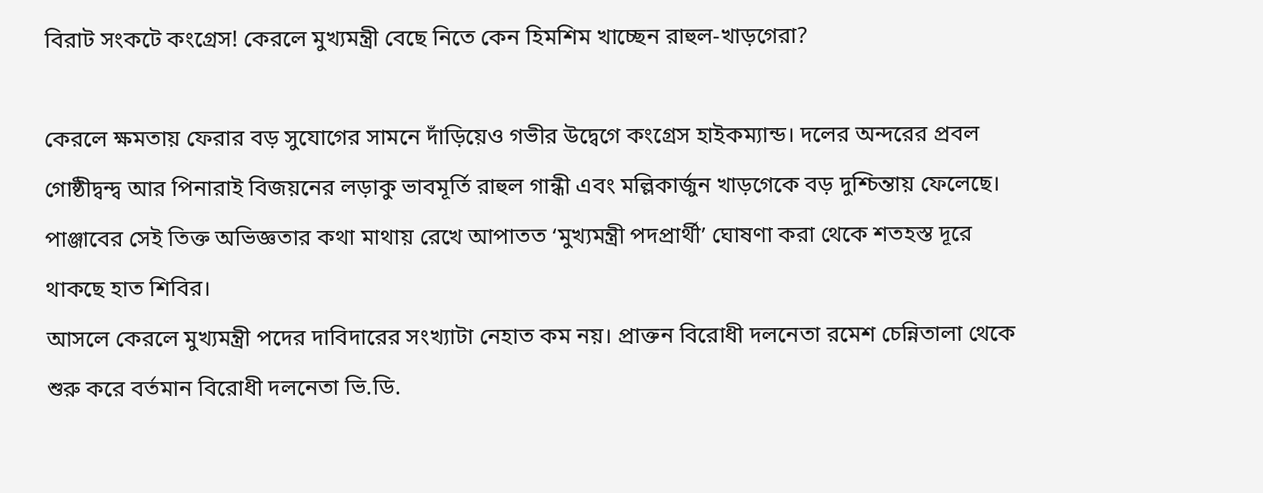বিরাট সংকটে কংগ্রেস! কেরলে মুখ্যমন্ত্রী বেছে নিতে কেন হিমশিম খাচ্ছেন রাহুল-খাড়গেরা?

কেরলে ক্ষমতায় ফেরার বড় সুযোগের সামনে দাঁড়িয়েও গভীর উদ্বেগে কংগ্রেস হাইকম্যান্ড। দলের অন্দরের প্রবল গোষ্ঠীদ্বন্দ্ব আর পিনারাই বিজয়নের লড়াকু ভাবমূর্তি রাহুল গান্ধী এবং মল্লিকার্জুন খাড়গেকে বড় দুশ্চিন্তায় ফেলেছে। পাঞ্জাবের সেই তিক্ত অভিজ্ঞতার কথা মাথায় রেখে আপাতত ‘মুখ্যমন্ত্রী পদপ্রার্থী’ ঘোষণা করা থেকে শতহস্ত দূরে থাকছে হাত শিবির।
আসলে কেরলে মুখ্যমন্ত্রী পদের দাবিদারের সংখ্যাটা নেহাত কম নয়। প্রাক্তন বিরোধী দলনেতা রমেশ চেন্নিতালা থেকে শুরু করে বর্তমান বিরোধী দলনেতা ভি.ডি.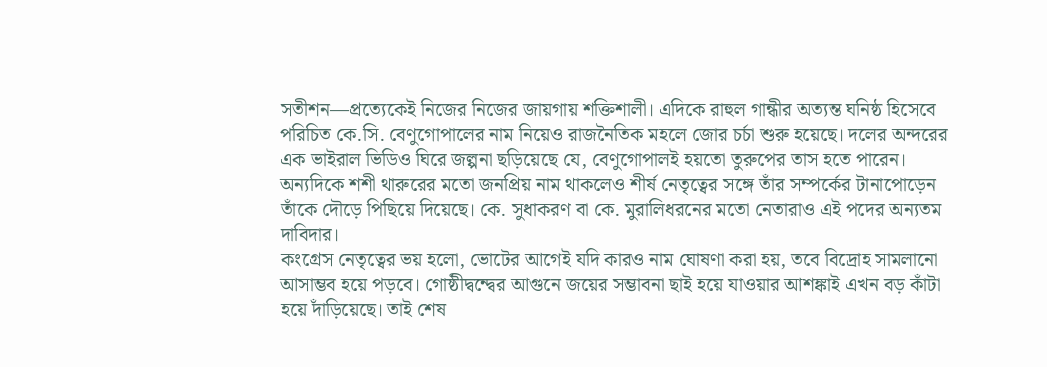সতীশন—প্রত্যেকেই নিজের নিজের জায়গায় শক্তিশালী। এদিকে রাহুল গান্ধীর অত্যন্ত ঘনিষ্ঠ হিসেবে পরিচিত কে.সি. বেণুগোপালের নাম নিয়েও রাজনৈতিক মহলে জোর চর্চা শুরু হয়েছে। দলের অন্দরের এক ভাইরাল ভিডিও ঘিরে জল্পনা ছড়িয়েছে যে, বেণুগোপালই হয়তো তুরুপের তাস হতে পারেন। অন্যদিকে শশী থারুরের মতো জনপ্রিয় নাম থাকলেও শীর্ষ নেতৃত্বের সঙ্গে তাঁর সম্পর্কের টানাপোড়েন তাঁকে দৌড়ে পিছিয়ে দিয়েছে। কে. সুধাকরণ বা কে. মুরালিধরনের মতো নেতারাও এই পদের অন্যতম দাবিদার।
কংগ্রেস নেতৃত্বের ভয় হলো, ভোটের আগেই যদি কারও নাম ঘোষণা করা হয়, তবে বিদ্রোহ সামলানো আসাম্ভব হয়ে পড়বে। গোষ্ঠীদ্বন্দ্বের আগুনে জয়ের সম্ভাবনা ছাই হয়ে যাওয়ার আশঙ্কাই এখন বড় কাঁটা হয়ে দাঁড়িয়েছে। তাই শেষ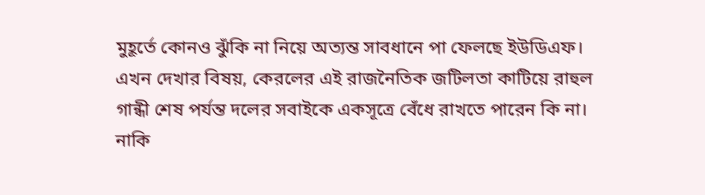মুহূর্তে কোনও ঝুঁকি না নিয়ে অত্যন্ত সাবধানে পা ফেলছে ইউডিএফ। এখন দেখার বিষয়, কেরলের এই রাজনৈতিক জটিলতা কাটিয়ে রাহুল গান্ধী শেষ পর্যন্ত দলের সবাইকে একসূত্রে বেঁধে রাখতে পারেন কি না। নাকি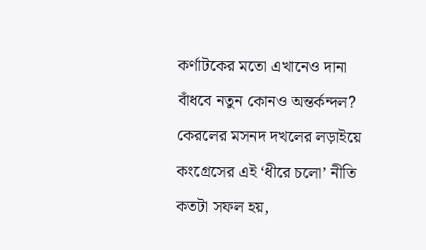কর্ণাটকের মতো এখানেও দানা বাঁধবে নতুন কোনও অন্তর্কন্দল? কেরলের মসনদ দখলের লড়াইয়ে কংগ্রেসের এই ‘ধীরে চলো’ নীতি কতটা সফল হয়,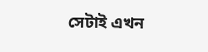সেটাই এখন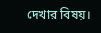দেখার বিষয়।